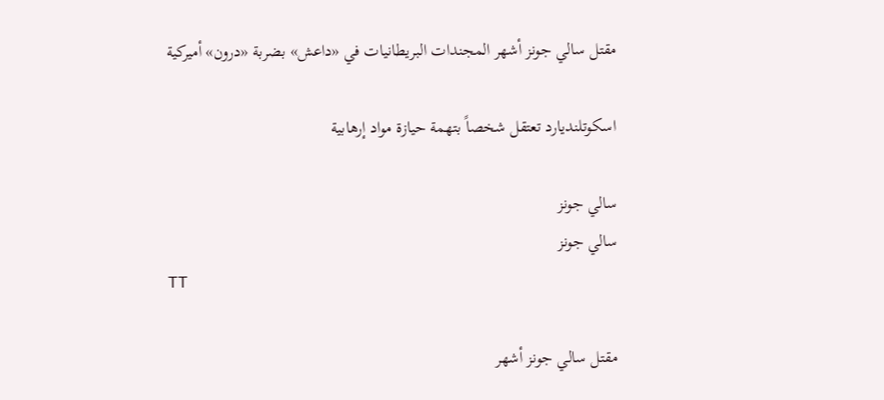مقتل سالي جونز أشهر المجندات البريطانيات في «داعش» بضربة «درون» أميركية

اسكوتلنديارد تعتقل شخصاً بتهمة حيازة مواد إرهابية

سالي جونز
سالي جونز
TT

مقتل سالي جونز أشهر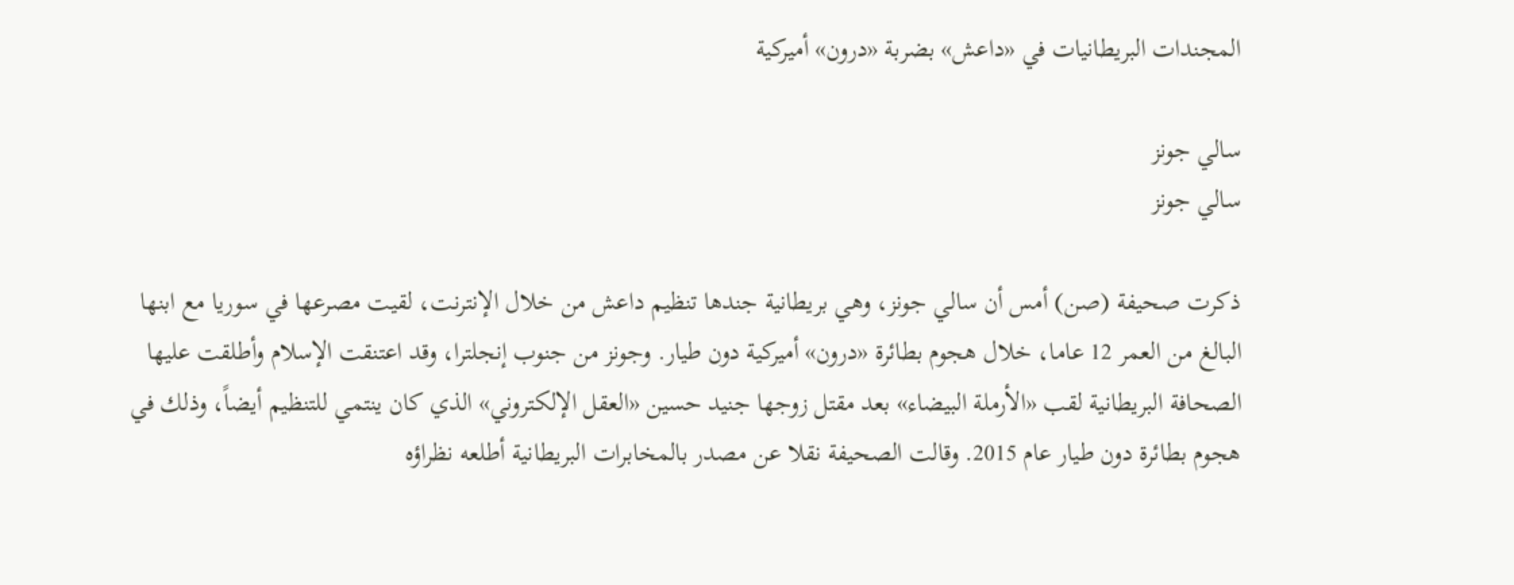المجندات البريطانيات في «داعش» بضربة «درون» أميركية

سالي جونز
سالي جونز

ذكرت صحيفة (صن) أمس أن سالي جونز، وهي بريطانية جندها تنظيم داعش من خلال الإنترنت، لقيت مصرعها في سوريا مع ابنها البالغ من العمر 12 عاما، خلال هجوم بطائرة «درون» أميركية دون طيار. وجونز من جنوب إنجلترا، وقد اعتنقت الإسلام وأطلقت عليها الصحافة البريطانية لقب «الأرملة البيضاء» بعد مقتل زوجها جنيد حسين «العقل الإلكتروني» الذي كان ينتمي للتنظيم أيضاً، وذلك في هجوم بطائرة دون طيار عام 2015. وقالت الصحيفة نقلا عن مصدر بالمخابرات البريطانية أطلعه نظراؤه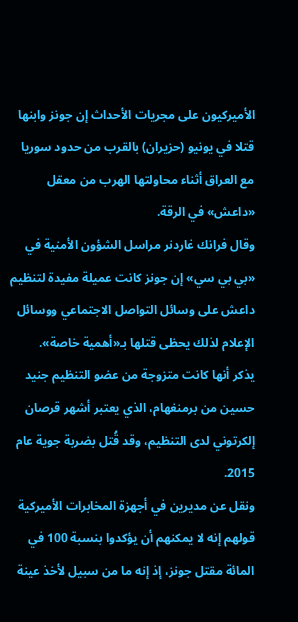الأميركيون على مجريات الأحداث إن جونز وابنها قتلا في يونيو (حزيران) بالقرب من حدود سوريا مع العراق أثناء محاولتها الهرب من معقل «داعش» في الرقة.
وقال فرانك غاردنر مراسل الشؤون الأمنية في «بي بي سي» إن جونز كانت عميلة مفيدة لتنظيم داعش على وسائل التواصل الاجتماعي ووسائل الإعلام لذلك يحظى قتلها بـ«أهمية خاصة».
يذكر أنها كانت متزوجة من عضو التنظيم جنيد حسين من برمنغهام، الذي يعتبر أشهر قرصان إلكرتوني لدى التنظيم، وقد قُتل بضربة جوية عام 2015.
ونقل عن مديرين في أجهزة المخابرات الأميركية قولهم إنه لا يمكنهم أن يؤكدوا بنسبة 100 في المائة مقتل جونز، إذ إنه ما من سبيل لأخذ عينة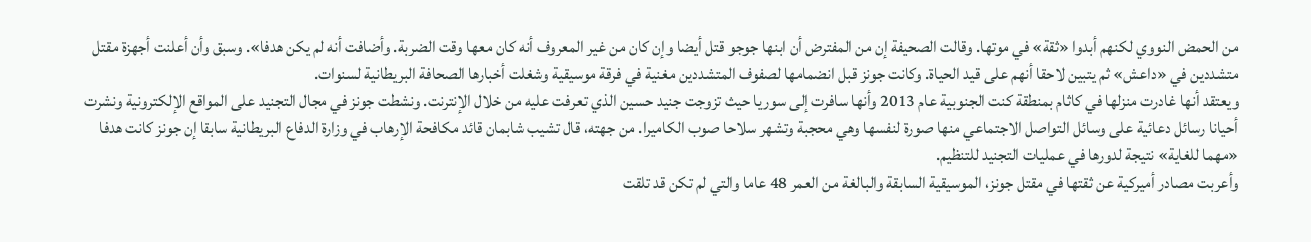من الحمض النووي لكنهم أبدوا «ثقة» في موتها. وقالت الصحيفة إن من المفترض أن ابنها جوجو قتل أيضا وإن كان من غير المعروف أنه كان معها وقت الضربة. وأضافت أنه لم يكن هدفا». وسبق وأن أعلنت أجهزة مقتل متشددين في «داعش» ثم يتبين لاحقا أنهم على قيد الحياة. وكانت جونز قبل انضمامها لصفوف المتشددين مغنية في فرقة موسيقية وشغلت أخبارها الصحافة البريطانية لسنوات.
ويعتقد أنها غادرت منزلها في كاثام بمنطقة كنت الجنوبية عام 2013 وأنها سافرت إلى سوريا حيث تزوجت جنيد حسين الذي تعرفت عليه من خلال الإنترنت. ونشطت جونز في مجال التجنيد على المواقع الإلكترونية ونشرت أحيانا رسائل دعائية على وسائل التواصل الاجتماعي منها صورة لنفسها وهي محجبة وتشهر سلاحا صوب الكاميرا. من جهته، قال تشيب شابمان قائد مكافحة الإرهاب في وزارة الدفاع البريطانية سابقا إن جونز كانت هدفا «مهما للغاية» نتيجة لدورها في عمليات التجنيد للتنظيم.
وأعربت مصادر أميركية عن ثقتها في مقتل جونز، الموسيقية السابقة والبالغة من العمر 48 عاما والتي لم تكن قد تلقت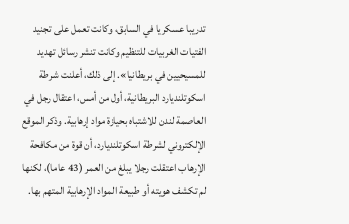تدريبا عسكريا في السابق، وكانت تعمل على تجنيد الفتيات الغربيات للتنظيم وكانت تنشر رسائل تهديد للمسيحيين في بريطانيا». إلى ذلك، أعلنت شرطة اسكوتلنديارد البريطانية، أول من أمس، اعتقال رجل في العاصمة لندن للاشتباه بحيازة مواد إرهابية. وذكر الموقع الإلكتروني لشرطة اسكوتلنديارد، أن قوة من مكافحة الإرهاب اعتقلت رجلا يبلغ من العمر (43 عاما)، لكنها لم تكشف هويته أو طبيعة المواد الإرهابية المتهم بها.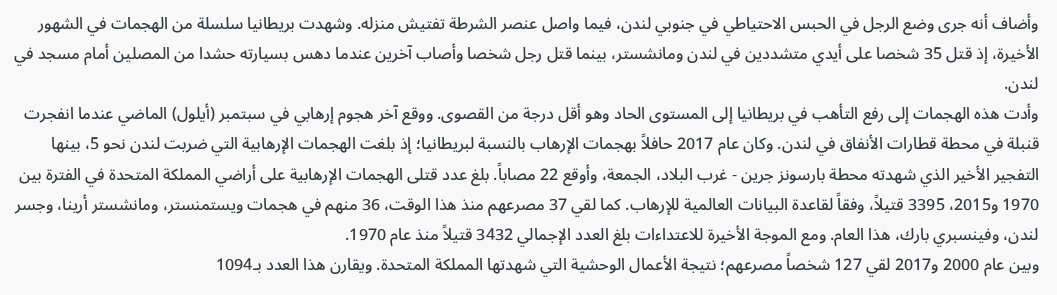وأضاف أنه جرى وضع الرجل في الحبس الاحتياطي في جنوبي لندن، فيما واصل عنصر الشرطة تفتيش منزله. وشهدت بريطانيا سلسلة من الهجمات في الشهور الأخيرة، إذ قتل 35 شخصا على أيدي متشددين في لندن ومانشستر، بينما قتل رجل شخصا وأصاب آخرين عندما دهس بسيارته حشدا من المصلين أمام مسجد في لندن.
وأدت هذه الهجمات إلى رفع التأهب في بريطانيا إلى المستوى الحاد وهو أقل درجة من القصوى. ووقع آخر هجوم إرهابي في سبتمبر (أيلول) الماضي عندما انفجرت قنبلة في محطة قطارات الأنفاق في لندن. وكان عام 2017 حافلاً بهجمات الإرهاب بالنسبة لبريطانيا؛ إذ بلغت الهجمات الإرهابية التي ضربت لندن نحو 5، بينها التفجير الأخير الذي شهدته محطة بارسونز جرين - غرب البلاد، الجمعة، وأوقع 22 مصاباً. بلغ عدد قتلى الهجمات الإرهابية على أراضي المملكة المتحدة في الفترة بين 1970 و2015، 3395 قتيلاً، وفقاً لقاعدة البيانات العالمية للإرهاب. كما لقي 37 مصرعهم منذ هذا الوقت، 36 منهم في هجمات ويستمنستر، ومانشستر أرينا، وجسر لندن، وفينسبري بارك، هذا العام. ومع الموجة الأخيرة للاعتداءات بلغ العدد الإجمالي 3432 قتيلاً منذ عام 1970.
وبين عام 2000 و2017 لقي 127 شخصاً مصرعهم؛ نتيجة الأعمال الوحشية التي شهدتها المملكة المتحدة. ويقارن هذا العدد بـ1094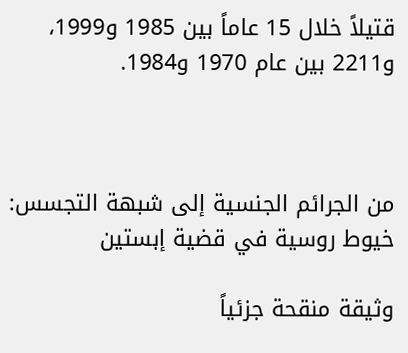قتيلاً خلال 15 عاماً بين 1985 و1999، و2211 بين عام 1970 و1984.



من الجرائم الجنسية إلى شبهة التجسس: خيوط روسية في قضية إبستين

وثيقة منقحة جزئياً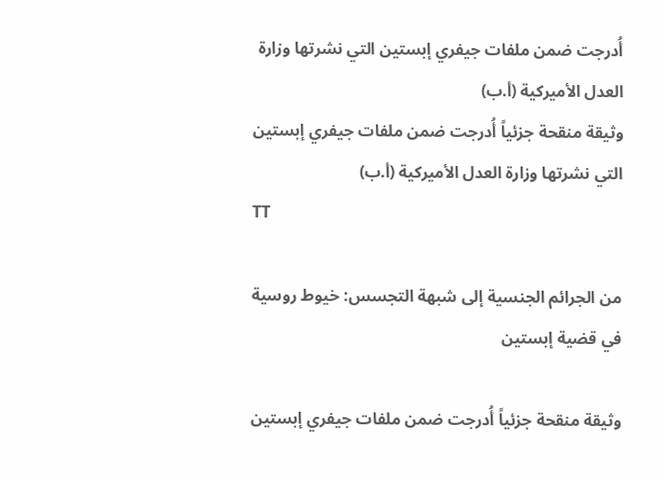أُدرجت ضمن ملفات جيفري إبستين التي نشرتها وزارة العدل الأميركية (أ.ب)
وثيقة منقحة جزئياً أُدرجت ضمن ملفات جيفري إبستين التي نشرتها وزارة العدل الأميركية (أ.ب)
TT

من الجرائم الجنسية إلى شبهة التجسس: خيوط روسية في قضية إبستين

وثيقة منقحة جزئياً أُدرجت ضمن ملفات جيفري إبستين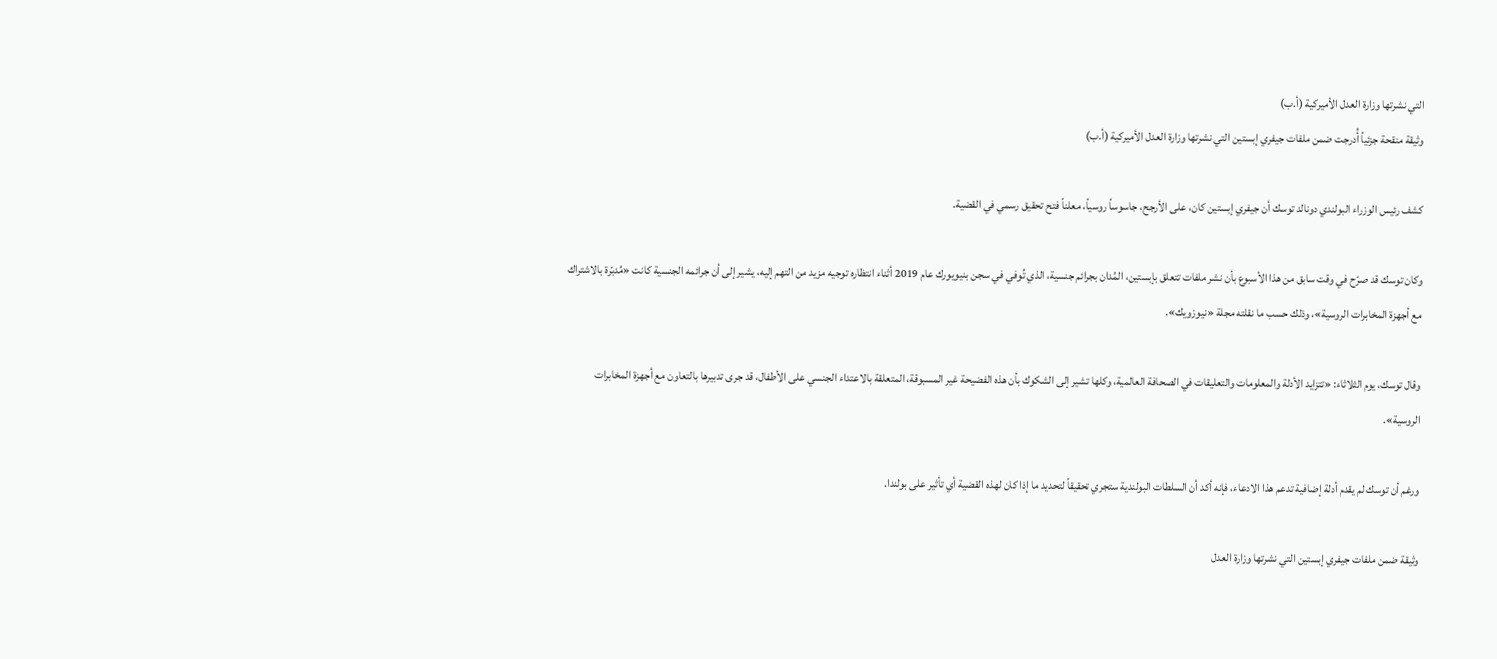التي نشرتها وزارة العدل الأميركية (أ.ب)
وثيقة منقحة جزئياً أُدرجت ضمن ملفات جيفري إبستين التي نشرتها وزارة العدل الأميركية (أ.ب)

كشف رئيس الوزراء البولندي دونالد توسك أن جيفري إبستين كان، على الأرجح، جاسوساً روسياً، معلناً فتح تحقيق رسمي في القضية.

وكان توسك قد صرّح في وقت سابق من هذا الأسبوع بأن نشر ملفات تتعلق بإبستين، المُدان بجرائم جنسية، الذي تُوفي في سجن بنيويورك عام 2019 أثناء انتظاره توجيه مزيد من التهم إليه، يشير إلى أن جرائمه الجنسية كانت «مُدبّرة بالاشتراك مع أجهزة المخابرات الروسية»، وذلك حسب ما نقلته مجلة «نيوزويك».

وقال توسك، يوم الثلاثاء: «تتزايد الأدلة والمعلومات والتعليقات في الصحافة العالمية، وكلها تشير إلى الشكوك بأن هذه الفضيحة غير المسبوقة، المتعلقة بالاعتداء الجنسي على الأطفال، قد جرى تدبيرها بالتعاون مع أجهزة المخابرات الروسية».

ورغم أن توسك لم يقدم أدلة إضافية تدعم هذا الادعاء، فإنه أكد أن السلطات البولندية ستجري تحقيقاً لتحديد ما إذا كان لهذه القضية أي تأثير على بولندا.

وثيقة ضمن ملفات جيفري إبستين التي نشرتها وزارة العدل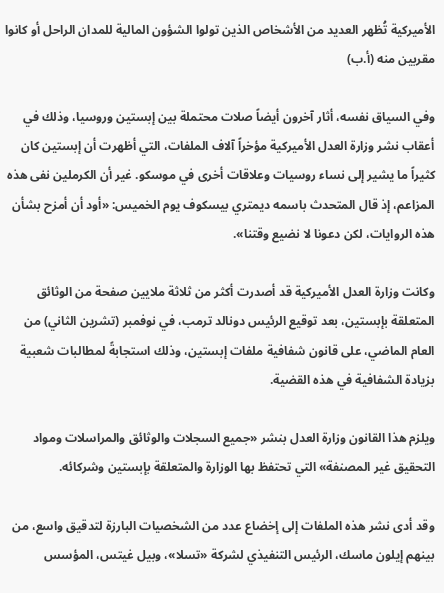الأميركية تُظهر العديد من الأشخاص الذين تولوا الشؤون المالية للمدان الراحل أو كانوا مقربين منه (أ.ب)

وفي السياق نفسه، أثار آخرون أيضاً صلات محتملة بين إبستين وروسيا، وذلك في أعقاب نشر وزارة العدل الأميركية مؤخراً آلاف الملفات، التي أظهرت أن إبستين كان كثيراً ما يشير إلى نساء روسيات وعلاقات أخرى في موسكو. غير أن الكرملين نفى هذه المزاعم، إذ قال المتحدث باسمه ديمتري بيسكوف يوم الخميس: «أود أن أمزح بشأن هذه الروايات، لكن دعونا لا نضيع وقتنا».

وكانت وزارة العدل الأميركية قد أصدرت أكثر من ثلاثة ملايين صفحة من الوثائق المتعلقة بإبستين، بعد توقيع الرئيس دونالد ترمب، في نوفمبر (تشرين الثاني) من العام الماضي، على قانون شفافية ملفات إبستين، وذلك استجابةً لمطالبات شعبية بزيادة الشفافية في هذه القضية.

ويلزم هذا القانون وزارة العدل بنشر «جميع السجلات والوثائق والمراسلات ومواد التحقيق غير المصنفة» التي تحتفظ بها الوزارة والمتعلقة بإبستين وشركائه.

وقد أدى نشر هذه الملفات إلى إخضاع عدد من الشخصيات البارزة لتدقيق واسع، من بينهم إيلون ماسك، الرئيس التنفيذي لشركة «تسلا»، وبيل غيتس، المؤسس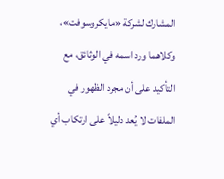المشارك لشركة «مايكروسوفت»، وكلاهما ورد اسمه في الوثائق، مع التأكيد على أن مجرد الظهور في الملفات لا يُعد دليلاً على ارتكاب أي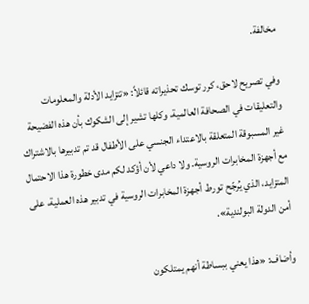مخالفة.

وفي تصريح لاحق، كرر توسك تحذيراته قائلاً: «تتزايد الأدلة والمعلومات والتعليقات في الصحافة العالمية، وكلها تشير إلى الشكوك بأن هذه الفضيحة غير المسبوقة المتعلقة بالاعتداء الجنسي على الأطفال قد تم تدبيرها بالاشتراك مع أجهزة المخابرات الروسية. ولا داعي لأن أؤكد لكم مدى خطورة هذا الاحتمال المتزايد، الذي يُرجّح تورط أجهزة المخابرات الروسية في تدبير هذه العملية، على أمن الدولة البولندية».

وأضاف: «هذا يعني ببساطة أنهم يمتلكون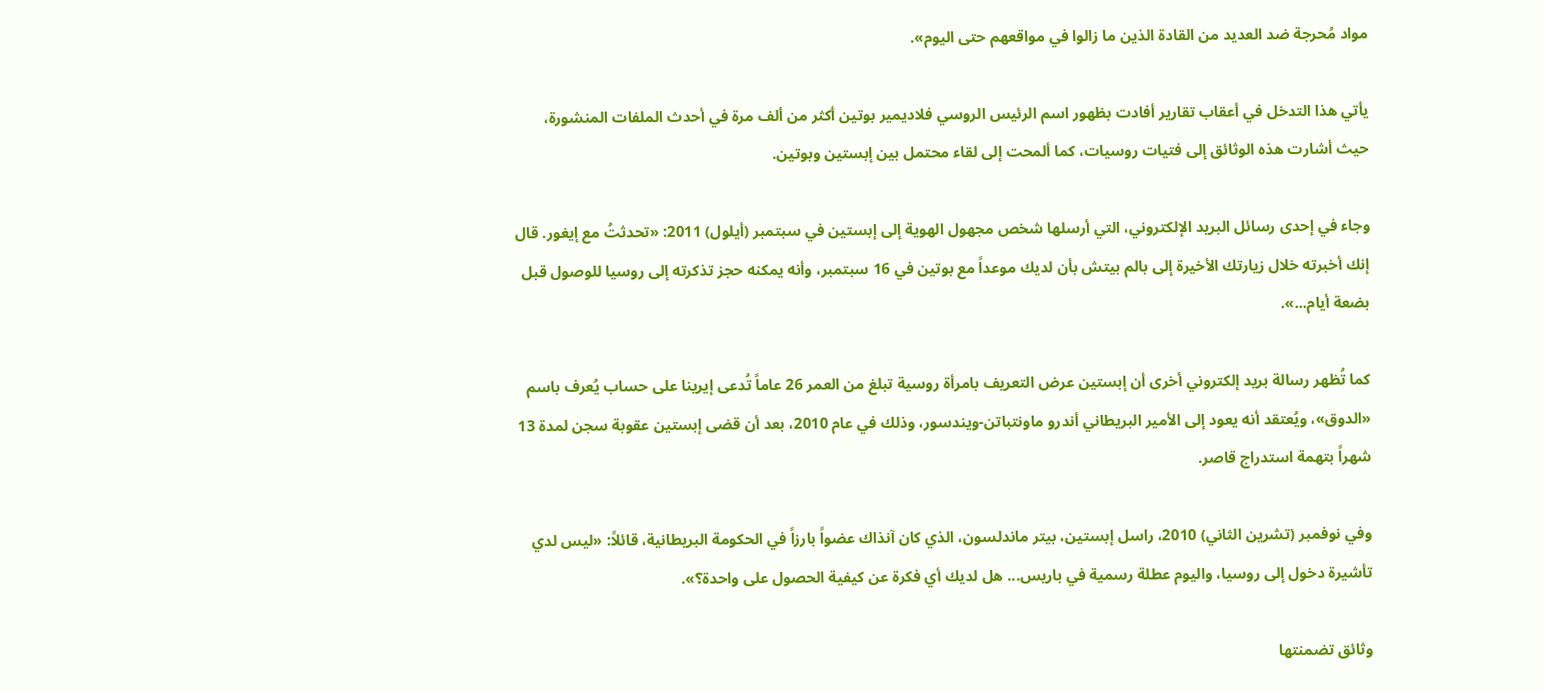مواد مُحرجة ضد العديد من القادة الذين ما زالوا في مواقعهم حتى اليوم».

يأتي هذا التدخل في أعقاب تقارير أفادت بظهور اسم الرئيس الروسي فلاديمير بوتين أكثر من ألف مرة في أحدث الملفات المنشورة، حيث أشارت هذه الوثائق إلى فتيات روسيات، كما ألمحت إلى لقاء محتمل بين إبستين وبوتين.

وجاء في إحدى رسائل البريد الإلكتروني، التي أرسلها شخص مجهول الهوية إلى إبستين في سبتمبر (أيلول) 2011: «تحدثتُ مع إيغور. قال إنك أخبرته خلال زيارتك الأخيرة إلى بالم بيتش بأن لديك موعداً مع بوتين في 16 سبتمبر، وأنه يمكنه حجز تذكرته إلى روسيا للوصول قبل بضعة أيام...».

كما تُظهر رسالة بريد إلكتروني أخرى أن إبستين عرض التعريف بامرأة روسية تبلغ من العمر 26 عاماً تُدعى إيرينا على حساب يُعرف باسم «الدوق»، ويُعتقد أنه يعود إلى الأمير البريطاني أندرو ماونتباتن-ويندسور، وذلك في عام 2010، بعد أن قضى إبستين عقوبة سجن لمدة 13 شهراً بتهمة استدراج قاصر.

وفي نوفمبر (تشرين الثاني) 2010، راسل إبستين، بيتر ماندلسون، الذي كان آنذاك عضواً بارزاً في الحكومة البريطانية، قائلاً: «ليس لدي تأشيرة دخول إلى روسيا، واليوم عطلة رسمية في باريس... هل لديك أي فكرة عن كيفية الحصول على واحدة؟».

وثائق تضمنتها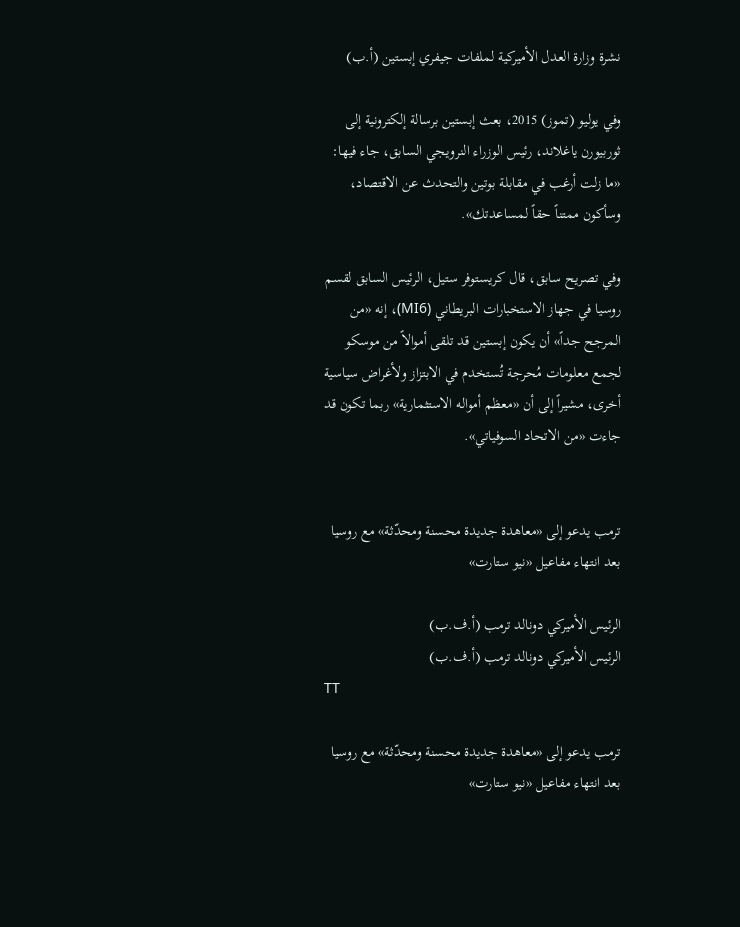نشرة وزارة العدل الأميركية لملفات جيفري إبستين (أ.ب)

وفي يوليو (تموز) 2015، بعث إبستين برسالة إلكترونية إلى ثوربيورن ياغلاند، رئيس الوزراء النرويجي السابق، جاء فيها: «ما زلت أرغب في مقابلة بوتين والتحدث عن الاقتصاد، وسأكون ممتناً حقاً لمساعدتك».

وفي تصريح سابق، قال كريستوفر ستيل، الرئيس السابق لقسم روسيا في جهاز الاستخبارات البريطاني (MI6)، إنه «من المرجح جداً» أن يكون إبستين قد تلقى أموالاً من موسكو لجمع معلومات مُحرجة تُستخدم في الابتزاز ولأغراض سياسية أخرى، مشيراً إلى أن «معظم أمواله الاستثمارية» ربما تكون قد جاءت «من الاتحاد السوفياتي».


ترمب يدعو إلى «معاهدة جديدة محسنة ومحدّثة» مع روسيا بعد انتهاء مفاعيل «نيو ستارت»

الرئيس الأميركي دونالد ترمب (أ.ف.ب)
الرئيس الأميركي دونالد ترمب (أ.ف.ب)
TT

ترمب يدعو إلى «معاهدة جديدة محسنة ومحدّثة» مع روسيا بعد انتهاء مفاعيل «نيو ستارت»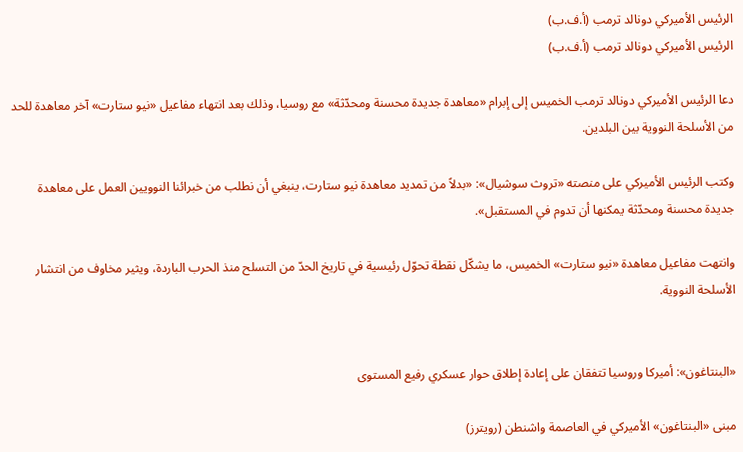الرئيس الأميركي دونالد ترمب (أ.ف.ب)
الرئيس الأميركي دونالد ترمب (أ.ف.ب)

دعا الرئيس الأميركي دونالد ترمب الخميس إلى إبرام «معاهدة جديدة محسنة ومحدّثة» مع روسيا، وذلك بعد انتهاء مفاعيل «نيو ستارت» آخر معاهدة للحد من الأسلحة النووية بين البلدين.

وكتب الرئيس الأميركي على منصته «تروث سوشيال»: «بدلاً من تمديد معاهدة نيو ستارت، ينبغي أن نطلب من خبرائنا النوويين العمل على معاهدة جديدة محسنة ومحدّثة يمكنها أن تدوم في المستقبل».

وانتهت مفاعيل معاهدة «نيو ستارت» الخميس، ما يشكّل نقطة تحوّل رئيسية في تاريخ الحدّ من التسلح منذ الحرب الباردة، ويثير مخاوف من انتشار الأسلحة النووية.


«البنتاغون»: أميركا وروسيا تتفقان على إعادة إطلاق حوار عسكري رفيع المستوى

مبنى «البنتاغون» الأميركي في العاصمة واشنطن (رويترز)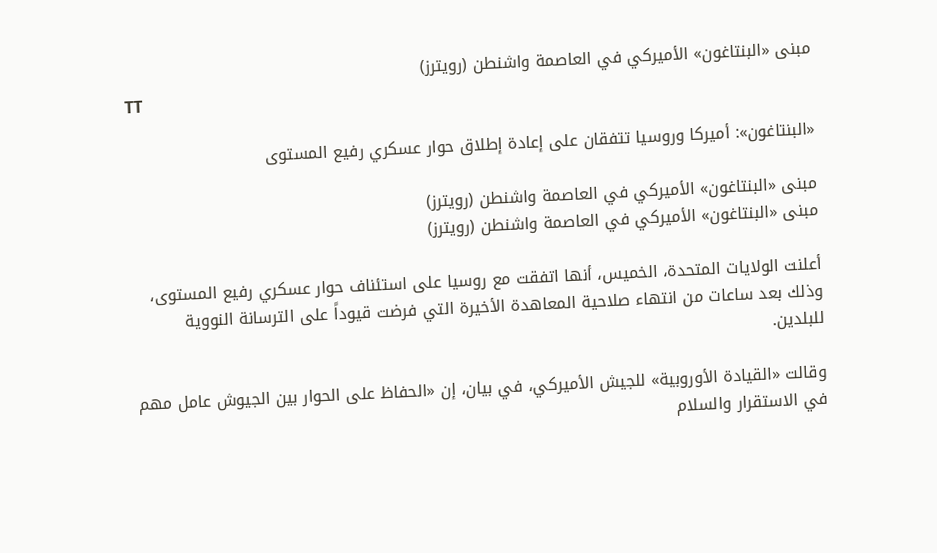مبنى «البنتاغون» الأميركي في العاصمة واشنطن (رويترز)
TT

«البنتاغون»: أميركا وروسيا تتفقان على إعادة إطلاق حوار عسكري رفيع المستوى

مبنى «البنتاغون» الأميركي في العاصمة واشنطن (رويترز)
مبنى «البنتاغون» الأميركي في العاصمة واشنطن (رويترز)

أعلنت الولايات المتحدة، الخميس، أنها اتفقت مع روسيا على استئناف حوار عسكري رفيع المستوى، وذلك بعد ساعات من انتهاء صلاحية المعاهدة الأخيرة التي فرضت قيوداً على الترسانة النووية للبلدين.

وقالت «القيادة الأوروبية» للجيش الأميركي، في بيان، إن «الحفاظ على الحوار بين الجيوش عامل مهم في الاستقرار والسلام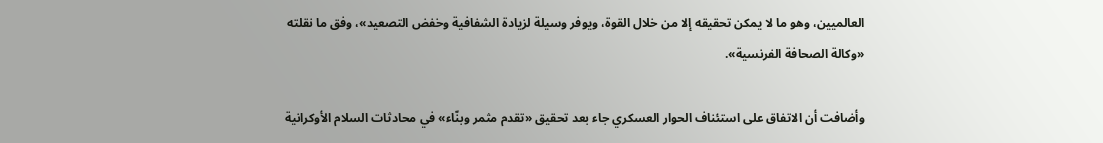العالميين، وهو ما لا يمكن تحقيقه إلا من خلال القوة، ويوفر وسيلة لزيادة الشفافية وخفض التصعيد»، وفق ما نقلته «وكالة الصحافة الفرنسية».

وأضافت أن الاتفاق على استئناف الحوار العسكري جاء بعد تحقيق «تقدم مثمر وبنّاء» في محادثات السلام الأوكرانية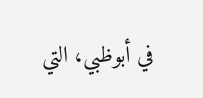في أبوظبي، التي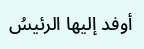أوفد إليها الرئيسُ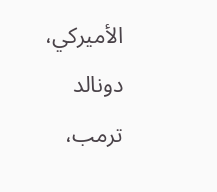الأميركي، دونالد ترمب،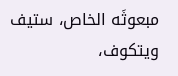مبعوثَه الخاص، ستيف ويتكوف،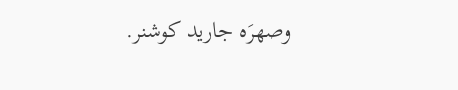وصهرَه جاريد كوشنر.